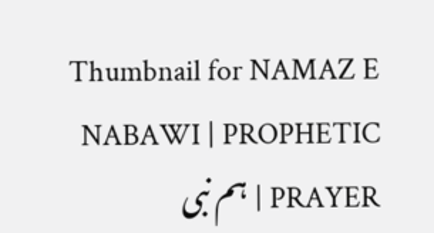Thumbnail for NAMAZ E NABAWI | PROPHETIC PRAYER | ہم نبی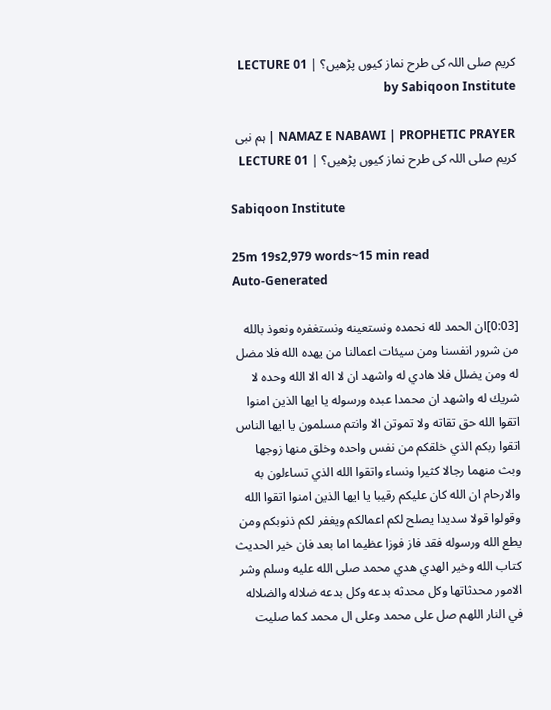کریم صلی اللہ کی طرح نماز کیوں پڑھیں؟ | LECTURE 01 by Sabiqoon Institute

NAMAZ E NABAWI | PROPHETIC PRAYER | ہم نبی کریم صلی اللہ کی طرح نماز کیوں پڑھیں؟ | LECTURE 01

Sabiqoon Institute

25m 19s2,979 words~15 min read
Auto-Generated

[0:03]ان الحمد لله نحمده ونستعينه ونستغفره ونعوذ بالله من شرور انفسنا ومن سيئات اعمالنا من يهده الله فلا مضل له ومن يضلل فلا هادي له واشهد ان لا اله الا الله وحده لا شريك له واشهد ان محمدا عبده ورسوله يا ايها الذين امنوا اتقوا الله حق تقاته ولا تموتن الا وانتم مسلمون يا ايها الناس اتقوا ربكم الذي خلقكم من نفس واحده وخلق منها زوجها وبث منهما رجالا كثيرا ونساء واتقوا الله الذي تساءلون به والارحام ان الله كان عليكم رقيبا يا ايها الذين امنوا اتقوا الله وقولوا قولا سديدا يصلح لكم اعمالكم ويغفر لكم ذنوبكم ومن يطع الله ورسوله فقد فاز فوزا عظيما اما بعد فان خير الحديث كتاب الله وخير الهدي هدي محمد صلى الله عليه وسلم وشر الامور محدثاتها وكل محدثه بدعه وكل بدعه ضلاله والضلاله في النار اللهم صل على محمد وعلى ال محمد كما صليت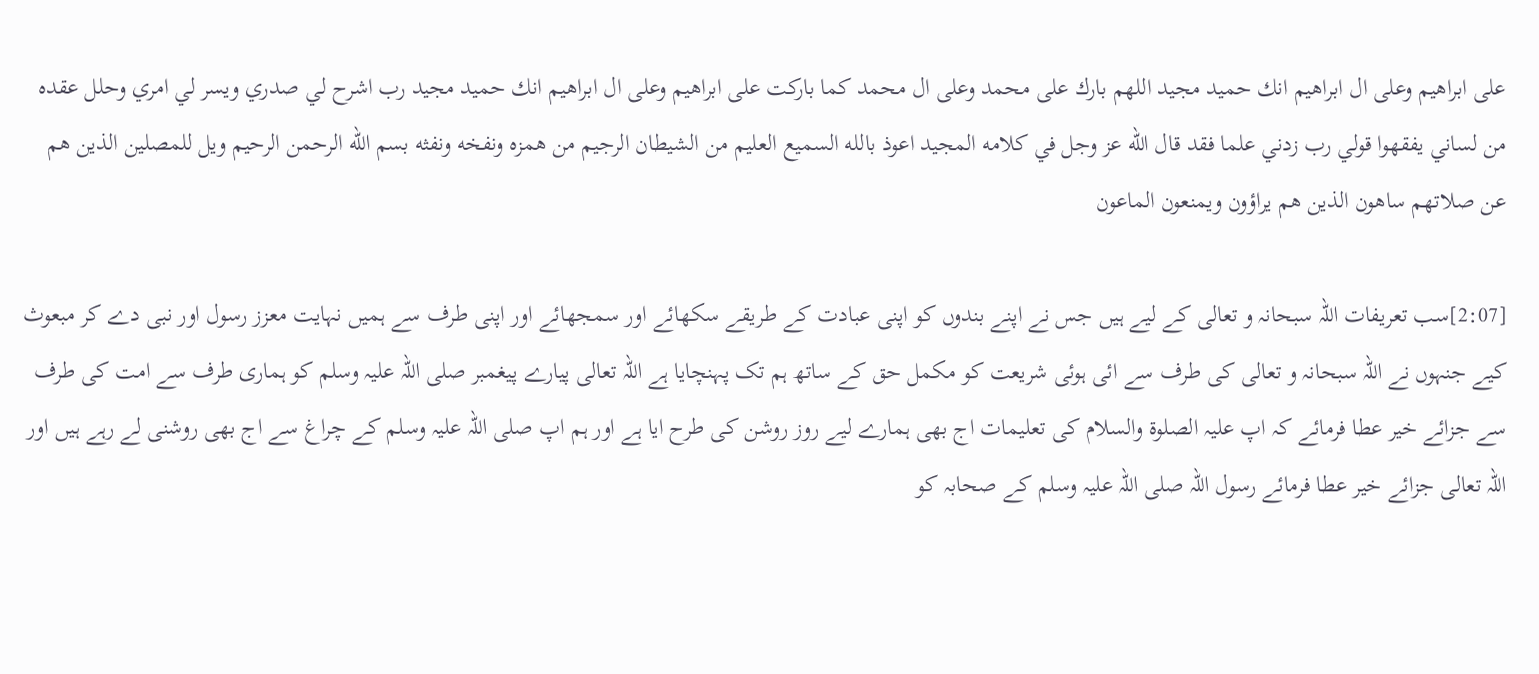على ابراهيم وعلى ال ابراهيم انك حميد مجيد اللهم بارك على محمد وعلى ال محمد كما باركت على ابراهيم وعلى ال ابراهيم انك حميد مجيد رب اشرح لي صدري ويسر لي امري وحلل عقده من لساني يفقهوا قولي رب زدني علما فقد قال الله عز وجل في كلامه المجيد اعوذ بالله السميع العليم من الشيطان الرجيم من همزه ونفخه ونفثه بسم الله الرحمن الرحيم ويل للمصلين الذين هم عن صلاتهم ساهون الذين هم يراؤون ويمنعون الماعون

[2:07]سب تعریفات اللہ سبحانہ و تعالی کے لیے ہیں جس نے اپنے بندوں کو اپنی عبادت کے طریقے سکھائے اور سمجھائے اور اپنی طرف سے ہمیں نہایت معزز رسول اور نبی دے کر مبعوث کیے جنہوں نے اللہ سبحانہ و تعالی کی طرف سے ائی ہوئی شریعت کو مکمل حق کے ساتھ ہم تک پہنچایا ہے اللہ تعالی پیارے پیغمبر صلی اللہ علیہ وسلم کو ہماری طرف سے امت کی طرف سے جزائے خیر عطا فرمائے کہ اپ علیہ الصلوۃ والسلام کی تعلیمات اج بھی ہمارے لیے روز روشن کی طرح ایا ہے اور ہم اپ صلی اللہ علیہ وسلم کے چراغ سے اج بھی روشنی لے رہے ہیں اور اللہ تعالی جزائے خیر عطا فرمائے رسول اللہ صلی اللہ علیہ وسلم کے صحابہ کو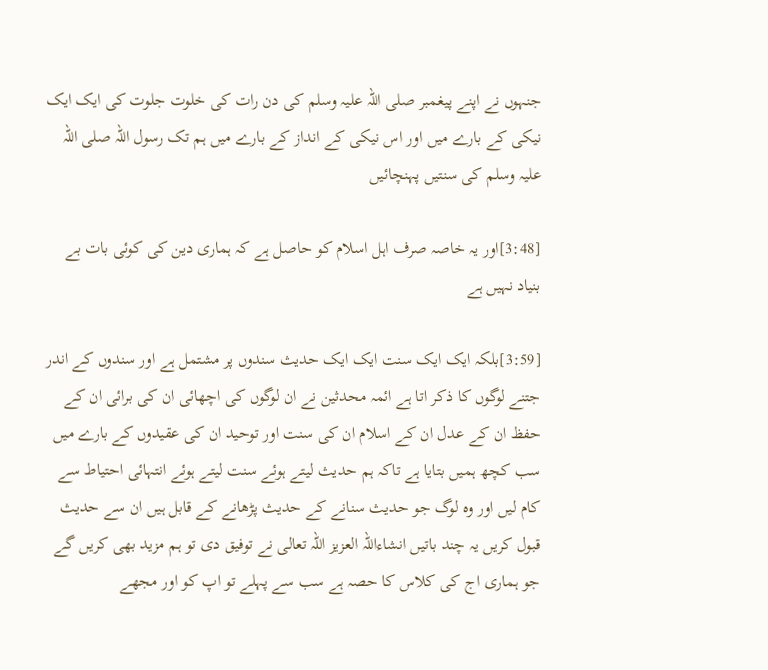جنہوں نے اپنے پیغمبر صلی اللہ علیہ وسلم کی دن رات کی خلوت جلوت کی ایک ایک نیکی کے بارے میں اور اس نیکی کے انداز کے بارے میں ہم تک رسول اللہ صلی اللہ علیہ وسلم کی سنتیں پہنچائیں

[3:48]اور یہ خاصہ صرف اہل اسلام کو حاصل ہے کہ ہماری دین کی کوئی بات بے بنیاد نہیں ہے

[3:59]بلکہ ایک ایک سنت ایک ایک حدیث سندوں پر مشتمل ہے اور سندوں کے اندر جتنے لوگوں کا ذکر اتا ہے ائمہ محدثین نے ان لوگوں کی اچھائی ان کی برائی ان کے حفظ ان کے عدل ان کے اسلام ان کی سنت اور توحید ان کی عقیدوں کے بارے میں سب کچھ ہمیں بتایا ہے تاکہ ہم حدیث لیتے ہوئے سنت لیتے ہوئے انتہائی احتیاط سے کام لیں اور وہ لوگ جو حدیث سنانے کے حدیث پڑھانے کے قابل ہیں ان سے حدیث قبول کریں یہ چند باتیں انشاءاللہ العزیز اللہ تعالی نے توفیق دی تو ہم مزید بھی کریں گے جو ہماری اج کی کلاس کا حصہ ہے سب سے پہلے تو اپ کو اور مجھے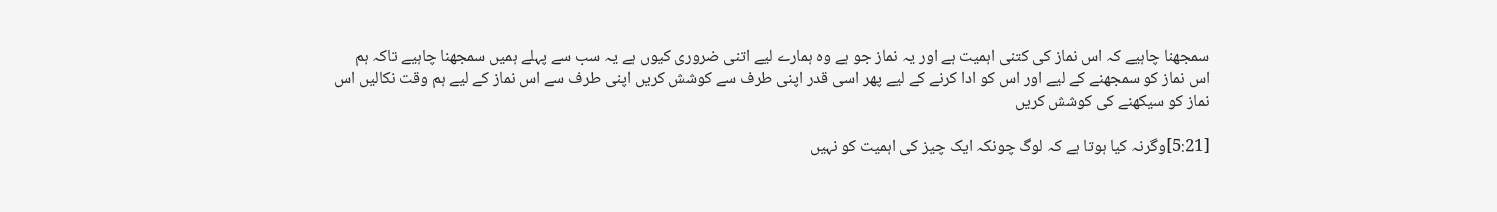سمجھنا چاہیے کہ اس نماز کی کتنی اہمیت ہے اور یہ نماز جو ہے وہ ہمارے لیے اتنی ضروری کیوں ہے یہ سب سے پہلے ہمیں سمجھنا چاہیے تاکہ ہم اس نماز کو سمجھنے کے لیے اور اس کو ادا کرنے کے لیے پھر اسی قدر اپنی طرف سے کوشش کریں اپنی طرف سے اس نماز کے لیے ہم وقت نکالیں اس نماز کو سیکھنے کی کوشش کریں

[5:21]وگرنہ کیا ہوتا ہے کہ لوگ چونکہ ایک چیز کی اہمیت کو نہیں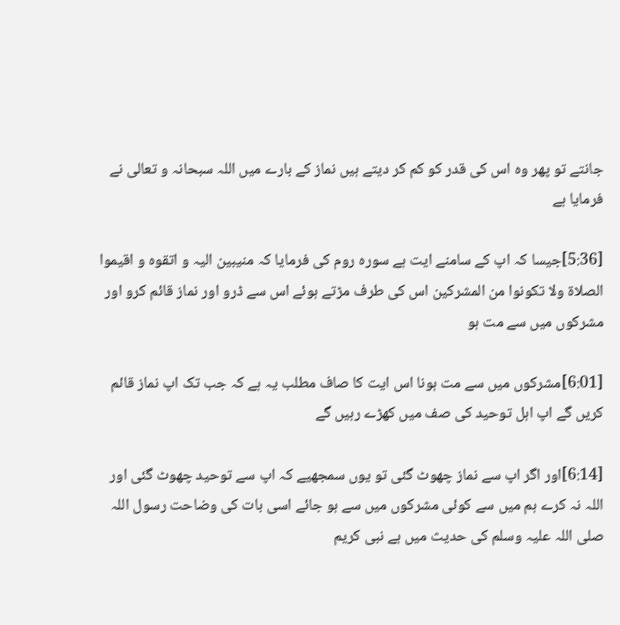جانتے تو پھر وہ اس کی قدر کو کم کر دیتے ہیں نماز کے بارے میں اللہ سبحانہ و تعالی نے فرمایا ہے

[5:36]جیسا کہ اپ کے سامنے ایت ہے سورہ روم کی فرمایا کہ منیبین الیہ و اتقوه و اقیموا الصلاۃ ولا تكونوا من المشرکین اس کی طرف مڑتے ہوئے اس سے ڈرو اور نماز قائم کرو اور مشرکوں میں سے مت ہو

[6:01]مشرکوں میں سے مت ہونا اس ایت کا صاف مطلب یہ ہے کہ جب تک اپ نماز قائم کریں گے اپ اہل توحید کی صف میں کھڑے رہیں گے

[6:14]اور اگر اپ سے نماز چھوٹ گئی تو یوں سمجھیے کہ اپ سے توحید چھوٹ گئی اور اللہ نہ کرے ہم میں سے کوئی مشرکوں میں سے ہو جائے اسی بات کی وضاحت رسول اللہ صلی اللہ علیہ وسلم کی حدیث میں ہے نبی کریم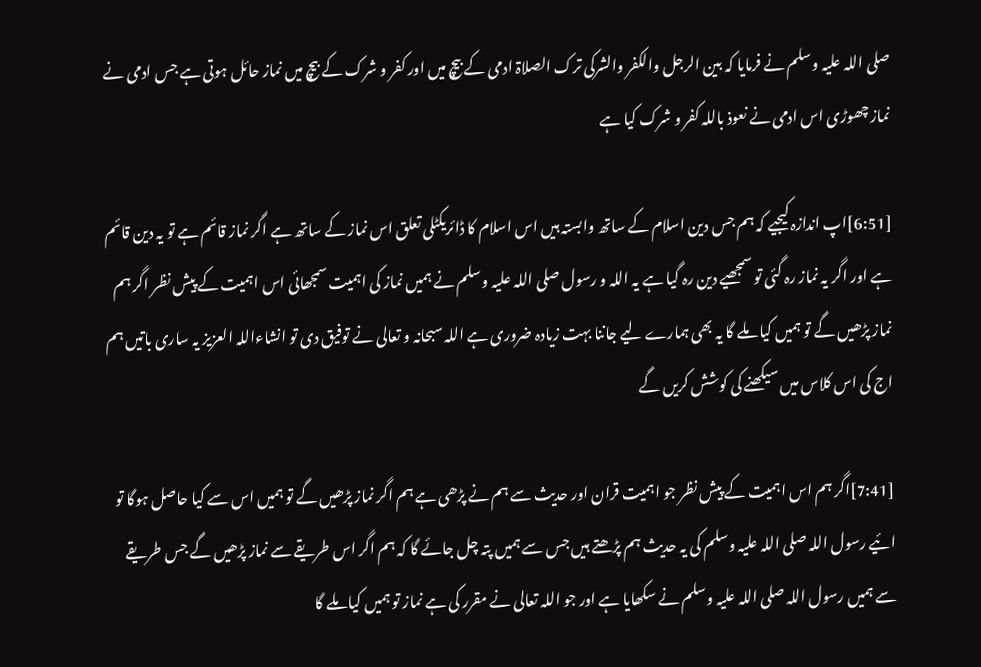صلی اللہ علیہ وسلم نے فرمایا کہ بین الرجل والکفر والشرکی ترک الصلاۃ ادمی کے بیچ میں اور کفر و شرک کے بیچ میں نماز حائل ہوتی ہے جس ادمی نے نماز چھوڑی اس ادمی نے نعوذ باللہ کفر و شرک کیا ہے

[6:51]اپ اندازہ کیجیے کہ ہم جس دین اسلام کے ساتھ وابستہ ہیں اس اسلام کا ڈائریکٹلی تعلق اس نماز کے ساتھ ہے اگر نماز قائم ہے تو یہ دین قائم ہے اور اگر یہ نماز رہ گئی تو سمجھیے دین رہ گیا ہے یہ اللہ و رسول صلی اللہ علیہ وسلم نے ہمیں نماز کی اہمیت سمجھائی اس اہمیت کے پیش نظر اگر ہم نماز پڑھیں گے تو ہمیں کیا ملے گا یہ بھی ہمارے لیے جاننا بہت زیادہ ضروری ہے اللہ سبحانہ و تعالی نے توفیق دی تو انشاءاللہ العزیز یہ ساری باتیں ہم اج کی اس کلاس میں سیکھنے کی کوشش کریں گے

[7:41]اگر ہم اس اہمیت کے پیش نظر جو اہمیت قران اور حدیث سے ہم نے پڑھی ہے ہم اگر نماز پڑھیں گے تو ہمیں اس سے کیا حاصل ہوگا تو ائیے رسول اللہ صلی اللہ علیہ وسلم کی یہ حدیث ہم پڑھتے ہیں جس سے ہمیں پتہ چل جائے گا کہ ہم اگر اس طریقے سے نماز پڑھیں گے جس طریقے سے ہمیں رسول اللہ صلی اللہ علیہ وسلم نے سکھایا ہے اور جو اللہ تعالی نے مقرر کی ہے نماز تو ہمیں کیا ملے گا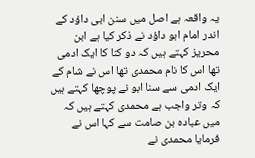یہ واقعہ ہے اصل میں سنن ابی داؤد کے اندر امام ابو داؤد نے ذکر کیا ہے ابن محریز کہتے ہیں کہ دو کنا کا ایک ادمی تھا اس کا نام محمدی تھا اس نے شام کے ایک ادمی سے سنا ابو نے پوچھا کہتے ہیں کہ وتر واجب ہے محمدی کہتے ہیں کہ میں عبادہ بن صامت سے کہا اس نے فرمایا محمدی نے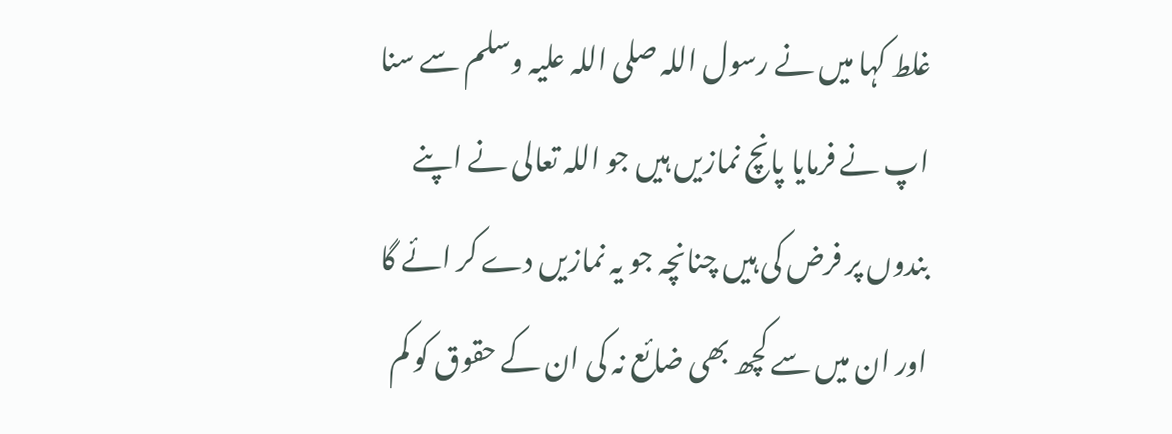غلط کہا میں نے رسول اللہ صلی اللہ علیہ وسلم سے سنا اپ نے فرمایا پانچ نمازیں ہیں جو اللہ تعالی نے اپنے بندوں پر فرض کی ہیں چنانچہ جو یہ نمازیں دے کر ائے گا اور ان میں سے کچھ بھی ضائع نہ کی ان کے حقوق کو کم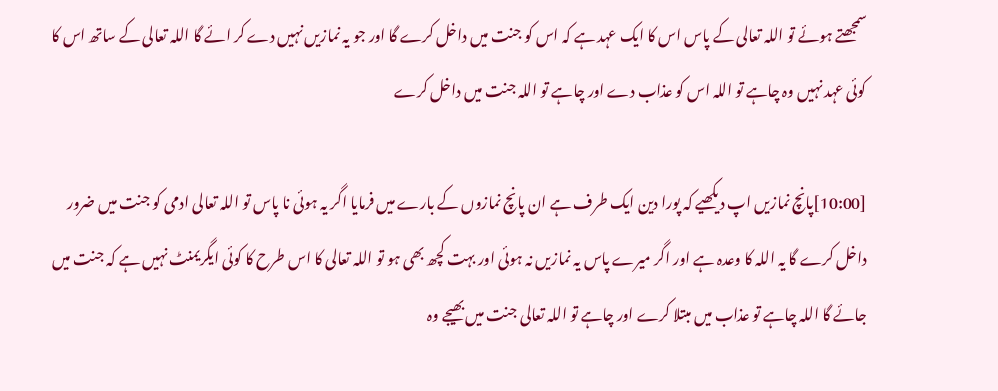سمجھتے ہوئے تو اللہ تعالی کے پاس اس کا ایک عہد ہے کہ اس کو جنت میں داخل کرے گا اور جو یہ نمازیں نہیں دے کر ائے گا اللہ تعالی کے ساتھ اس کا کوئی عہد نہیں وہ چاہے تو اللہ اس کو عذاب دے اور چاہے تو اللہ جنت میں داخل کرے

[10:00]پانچ نمازیں اپ دیکھیے کہ پورا دین ایک طرف ہے ان پانچ نمازوں کے بارے میں فرمایا اگر یہ ہوئی نا پاس تو اللہ تعالی ادمی کو جنت میں ضرور داخل کرے گا یہ اللہ کا وعدہ ہے اور اگر میرے پاس یہ نمازیں نہ ہوئی اور بہت کچھ بھی ہو تو اللہ تعالی کا اس طرح کا کوئی ایگریمنٹ نہیں ہے کہ جنت میں جائے گا اللہ چاہے تو عذاب میں مبتلا کرے اور چاہے تو اللہ تعالی جنت میں بھیجے وہ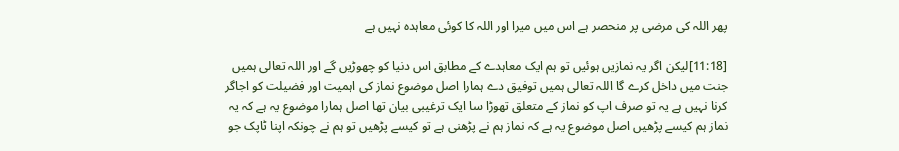پھر اللہ کی مرضی پر منحصر ہے اس میں میرا اور اللہ کا کوئی معاہدہ نہیں ہے

[11:18]لیکن اگر یہ نمازیں ہوئیں تو ہم ایک معاہدے کے مطابق اس دنیا کو چھوڑیں گے اور اللہ تعالی ہمیں جنت میں داخل کرے گا اللہ تعالی ہمیں توفیق دے ہمارا اصل موضوع نماز کی اہمیت اور فضیلت کو اجاگر کرنا نہیں ہے یہ تو صرف اپ کو نماز کے متعلق تھوڑا سا ایک ترغیبی بیان تھا اصل ہمارا موضوع یہ ہے کہ یہ نماز ہم کیسے پڑھیں اصل موضوع یہ ہے کہ نماز ہم نے پڑھنی ہے تو کیسے پڑھیں تو ہم نے چونکہ اپنا ٹاپک جو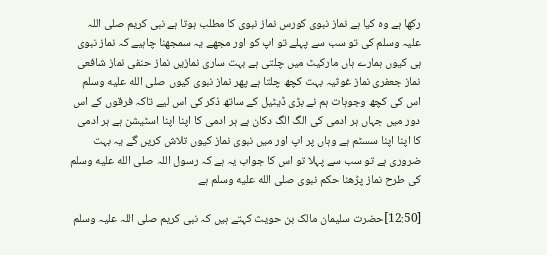رکھا ہے وہ کیا ہے نماز نبوی کورس نماز نبوی کا مطلب ہوتا ہے نبی کریم صلی اللہ علیہ وسلم کی تو سب سے پہلے تو اپ کو اور مجھے یہ سمجھنا چاہیے کہ نماز نبوی ہی کیوں ہمارے ہاں مارکیٹ میں چلتی ہے بہت ساری نمازیں نماز حنفی نماز شافعی نماز جعفری نماز غوثیہ بہت کچھ چلتا ہے پھر نماز نبوی کیوں صلى الله عليه وسلم اس کی کچھ وجوہات ہم نے بڑی ڈیٹیل کے ساتھ ذکر کی اس لیے تاکہ فرقوں کے اس دور میں جہاں ہر ادمی کی الگ الگ دکان ہے ہر ادمی کا اپنا اپنا اسٹیشن ہے ہر ادمی کا اپنا اپنا سسٹم ہے وہاں پر اپ اور میں نبوی نماز کیوں تلاش کریں گے یہ بہت ضروری ہے تو سب سے پہلا تو اس کا جواب یہ ہے کہ رسول اللہ صلى الله عليه وسلم کی طرح نماز پڑھنا حکم نبوی صلى الله عليه وسلم ہے

[12:50]حضرت سلیمان مالک بن حویث کہتے ہیں کہ نبی کریم صلی اللہ علیہ وسلم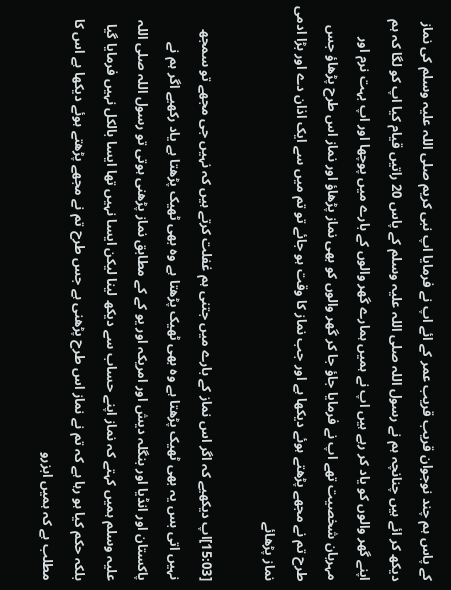کے پاس ہم چند نوجوان قریب قریب عمر کے ائے اپ نے فرمایا اپ نبی کریم صلی اللہ علیہ وسلم کی نماز دیکھ کر ائے ہیں چنانچہ ہم نے رسول اللہ صلی اللہ علیہ وسلم کے پاس 20 راتیں قیام کیا اپ کو لگا کہ ہم اپنے گھر والوں کو یاد کر رہے ہیں اپ نے ہمیں ہمارے گھر والوں کے بارے میں پوچھا اور اپ بہت نرم اور مہربان شخصیت تھے اپ نے فرمایا جاؤ جا کر گھر والوں کو بھی نماز پڑھاؤ اور نماز اس طرح پڑھاؤ جس طرح تم نے مجھے پڑھتے ہوئے دیکھا ہے اور جب نماز کا وقت ہو جائے تو تم میں سے ایک اذان دے اور بڑا ادمی نماز پڑھائے

[15:03]اپ دیکھیے کہ اگر اس نماز کے بارے میں جتنی ہم غفلت کرتے ہیں کہ نہیں جی مجھے تو سمجھ نہیں اتی بس یہ بھی ٹھیک پڑھتا ہے وہ بھی ٹھیک پڑھتا ہے وہ بھی ٹھیک پڑھتا ہے یاد رکھیے اگر ہم نے پاکستان اور انڈیا اور بنگلہ دیش اور امریکہ اور یو کے کے مطابق نماز پڑھنی ہوتی تو رسول اللہ صلی اللہ علیہ وسلم ہمیں کہتے کہ نماز اپنے حساب سے دیکھ لینا لیکن ایسا نہیں تھا ایسا بالکل نہیں فرمایا گیا بلکہ حکم کیا ہو رہا ہے کہ تم نے نماز اس طرح پڑھنی ہے جس طرح تم نے مجھے پڑھتے ہوئے دیکھا ہے اس کا مطلب ہے کہ ہمیں ابزرو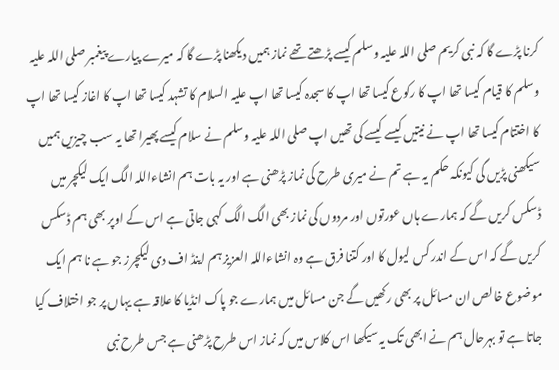کرنا پڑے گا کہ نبی کریم صلی اللہ علیہ وسلم کیسے پڑھتے تھے نماز ہمیں دیکھنا پڑے گا کہ میرے پیارے پیغمبر صلی اللہ علیہ وسلم کا قیام کیسا تھا اپ کا رکوع کیسا تھا اپ کا سجدہ کیسا تھا اپ علیہ السلام کا تشہد کیسا تھا اپ کا اغاز کیسا تھا اپ کا اختتام کیسا تھا اپ نے نیتیں کیسے کیسے کی تھیں اپ صلی اللہ علیہ وسلم نے سلام کیسے پھیرا تھا یہ سب چیزیں ہمیں سیکھنی پڑیں گی کیونکہ حکم یہ ہے تم نے میری طرح کی نماز پڑھنی ہے اور یہ بات ہم انشاءاللہ الگ ایک لیکچر میں ڈسکس کریں گے کہ ہمارے ہاں عورتوں اور مردوں کی نماز بھی الگ الگ کہی جاتی ہے اس کے اوپر بھی ہم ڈسکس کریں گے کہ اس کے اندر کس لیول کا اور کتنا فرق ہے وہ انشاءاللہ العزیز ہم اینڈ اف دی لیکچرز جو ہے نا ہم ایک موضوع خالص ان مسائل پر بھی رکھیں گے جن مسائل میں ہمارے جو پاک انڈیا کا علاقہ ہے یہاں پر جو اختلاف کیا جاتا ہے تو بہرحال ہم نے ابھی تک یہ سیکھا اس کلاس میں کہ نماز اس طرح پڑھنی ہے جس طرح نبی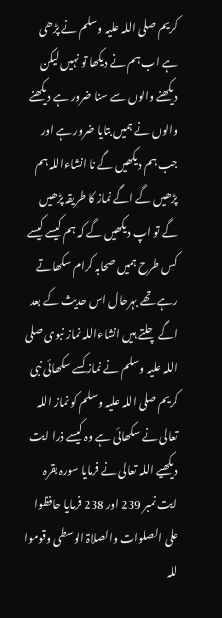کریم صلی اللہ علیہ وسلم نے پڑھی ہے اب ہم نے دیکھا تو نہیں لیکن دیکھنے والوں سے سنا ضرور ہے دیکھنے والوں نے ہمیں بتایا ضرور ہے اور جب ہم دیکھیں گے نا انشاءاللہ ہم پڑھیں گے اگے نماز کا طریقہ پڑھیں گے تو اپ دیکھیں گے کہ ہم کیسے کیسے کس طرح ہمیں صحابہ کرام سکھاتے رہے تھے بہرحال اس حدیث کے بعد اگے چلتے ہیں انشاءاللہ نماز نبوی صلی اللہ علیہ وسلم نے نماز کسے سکھائی نبی کریم صلی اللہ علیہ وسلم کو نماز اللہ تعالی نے سکھائی ہے وہ کیسے ذرا ایت دیکھیے اللہ تعالی نے فرمایا سورہ بقرہ ایت نمبر 239 اور 238 فرمایا حافظوا علی الصلوات والصلاۃ الوسطی وقوموا للہ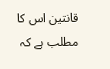قانتین اس کا مطلب ہے کہ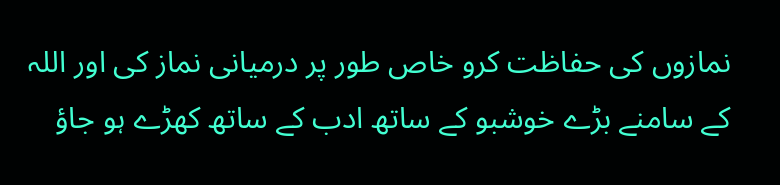نمازوں کی حفاظت کرو خاص طور پر درمیانی نماز کی اور اللہ کے سامنے بڑے خوشبو کے ساتھ ادب کے ساتھ کھڑے ہو جاؤ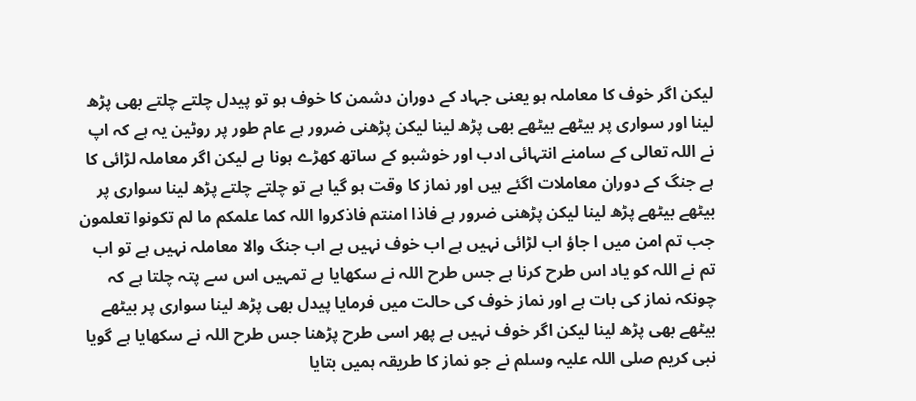لیکن اگر خوف کا معاملہ ہو یعنی جہاد کے دوران دشمن کا خوف ہو تو پیدل چلتے چلتے بھی پڑھ لینا اور سواری پر بیٹھے بیٹھے بھی پڑھ لینا لیکن پڑھنی ضرور ہے عام طور پر روٹین یہ ہے کہ اپ نے اللہ تعالی کے سامنے انتہائی ادب اور خوشبو کے ساتھ کھڑے ہونا ہے لیکن اگر معاملہ لڑائی کا ہے جنگ کے دوران معاملات اگئے ہیں اور نماز کا وقت ہو گیا ہے تو چلتے چلتے پڑھ لینا سواری پر بیٹھے بیٹھے پڑھ لینا لیکن پڑھنی ضرور ہے فاذا امنتم فاذکروا اللہ کما علمکم ما لم تكونوا تعلمون جب تم امن میں ا جاؤ اب لڑائی نہیں ہے اب خوف نہیں ہے اب جنگ والا معاملہ نہیں ہے تو اب تم نے اللہ کو یاد اس طرح کرنا ہے جس طرح اللہ نے سکھایا ہے تمہیں اس سے پتہ چلتا ہے کہ چونکہ نماز کی بات ہے اور نماز خوف کی حالت میں فرمایا پیدل بھی پڑھ لینا سواری پر بیٹھے بیٹھے بھی پڑھ لینا لیکن اگر خوف نہیں ہے پھر اسی طرح پڑھنا جس طرح اللہ نے سکھایا ہے گویا نبی کریم صلی اللہ علیہ وسلم نے جو نماز کا طریقہ ہمیں بتایا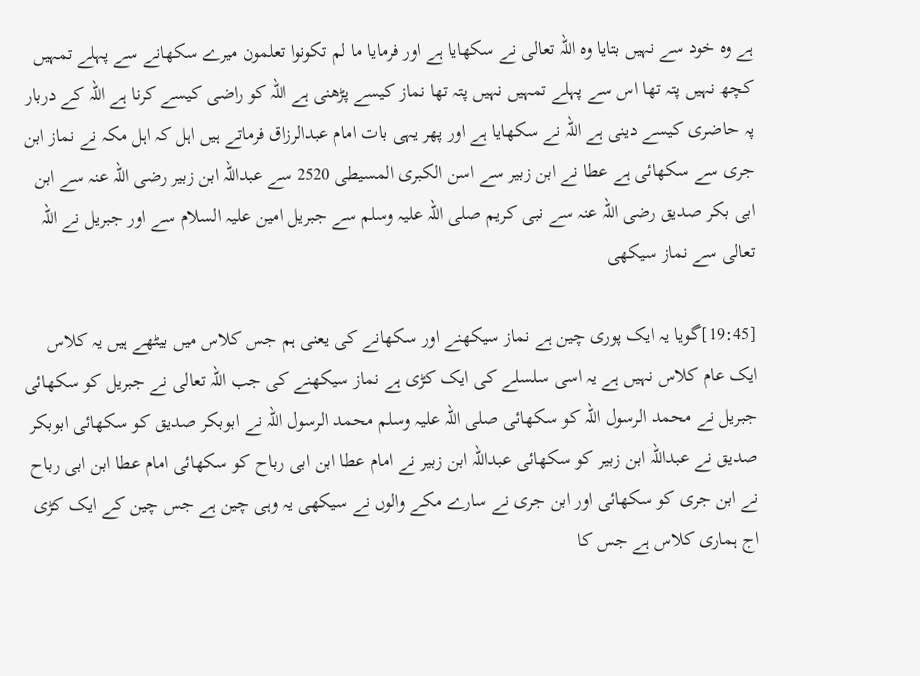ہے وہ خود سے نہیں بتایا وہ اللہ تعالی نے سکھایا ہے اور فرمایا ما لم تكونوا تعلمون میرے سکھانے سے پہلے تمہیں کچھ نہیں پتہ تھا اس سے پہلے تمہیں نہیں پتہ تھا نماز کیسے پڑھنی ہے اللہ کو راضی کیسے کرنا ہے اللہ کے دربار پہ حاضری کیسے دینی ہے اللہ نے سکھایا ہے اور پھر یہی بات امام عبدالرزاق فرماتے ہیں اہل کہ اہل مکہ نے نماز ابن جری سے سکھائی ہے عطا نے ابن زبیر سے اسن الکبری المسیطی 2520 سے عبداللہ ابن زبیر رضی اللہ عنہ سے ابن ابی بکر صدیق رضی اللہ عنہ سے نبی کریم صلی اللہ علیہ وسلم سے جبریل امین علیہ السلام سے اور جبریل نے اللہ تعالی سے نماز سیکھی

[19:45]گویا یہ ایک پوری چین ہے نماز سیکھنے اور سکھانے کی یعنی ہم جس کلاس میں بیٹھے ہیں یہ کلاس ایک عام کلاس نہیں ہے یہ اسی سلسلے کی ایک کڑی ہے نماز سیکھنے کی جب اللہ تعالی نے جبریل کو سکھائی جبریل نے محمد الرسول اللہ کو سکھائی صلی اللہ علیہ وسلم محمد الرسول اللہ نے ابوبکر صدیق کو سکھائی ابوبکر صدیق نے عبداللہ ابن زبیر کو سکھائی عبداللہ ابن زبیر نے امام عطا ابن ابی رباح کو سکھائی امام عطا ابن ابی رباح نے ابن جری کو سکھائی اور ابن جری نے سارے مکے والوں نے سیکھی یہ وہی چین ہے جس چین کے ایک کڑی اج ہماری کلاس ہے جس کا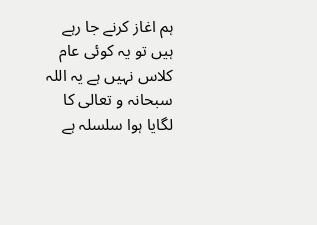ہم اغاز کرنے جا رہے ہیں تو یہ کوئی عام کلاس نہیں ہے یہ اللہ سبحانہ و تعالی کا لگایا ہوا سلسلہ ہے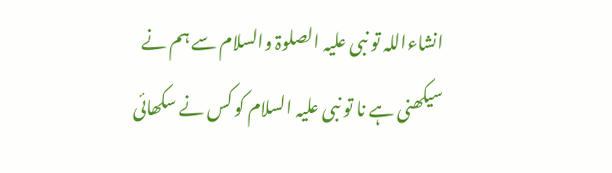انشاءاللہ تو نبی علیہ الصلوۃ والسلام سے ہم نے سیکھنی ہے نا تو نبی علیہ السلام کو کس نے سکھائی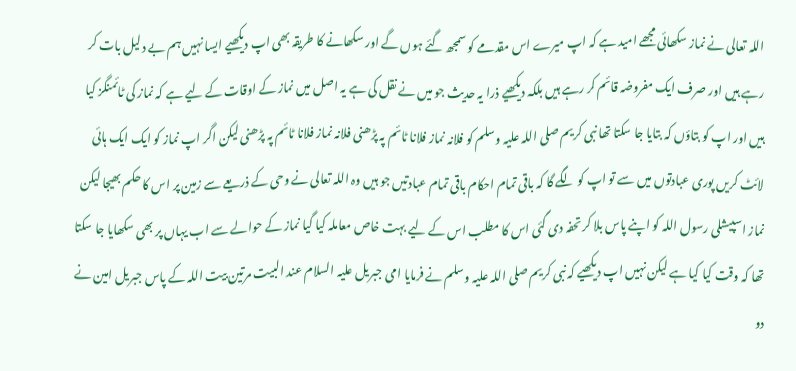اللہ تعالی نے نماز سکھائی مجھے امید ہے کہ اپ میرے اس مقدمے کو سمجھ گئے ہوں گے اور سکھانے کا طریقہ بھی اپ دیکھیے ایسا نہیں ہم بے دلیل بات کر رہے ہیں اور صرف ایک مفروضہ قائم کر رہے ہیں بلکہ دیکھیے ذرا یہ حدیث جو میں نے نقل کی ہے یہ اصل میں نماز کے اوقات کے لیے ہے کہ نماز کی ٹائمنگز کیا ہیں اور اپ کو بتاؤں کہ بتایا جا سکتا تھا نبی کریم صلی اللہ علیہ وسلم کو فلانہ نماز فلانا ٹائم پہ پڑھنی فلانہ نماز فلانا ٹائم پہ پڑھنی لیکن اگر اپ نماز کو ایک ایک ہائی لائٹ کریں پوری عبادتوں میں سے تو اپ کو لگے گا کہ باقی تمام احکام باقی تمام عبادتیں جو ہیں وہ اللہ تعالی نے وحی کے ذریعے سے زمین پر اس کا حکم بھیجا لیکن نماز اسپیشلی رسول اللہ کو اپنے پاس بلا کر تحفہ دی گئی اس کا مطلب اس کے لیے بہت خاص معاملہ کیا گیا نماز کے حوالے سے اب یہاں پر بھی سکھایا جا سکتا تھا کہ وقت کیا کیا ہے لیکن نہیں اپ دیکھیے کہ نبی کریم صلی اللہ علیہ وسلم نے فرمایا امی جبریل علیہ السلام عند البیت مرتین بيت اللہ کے پاس جبریل امین نے دو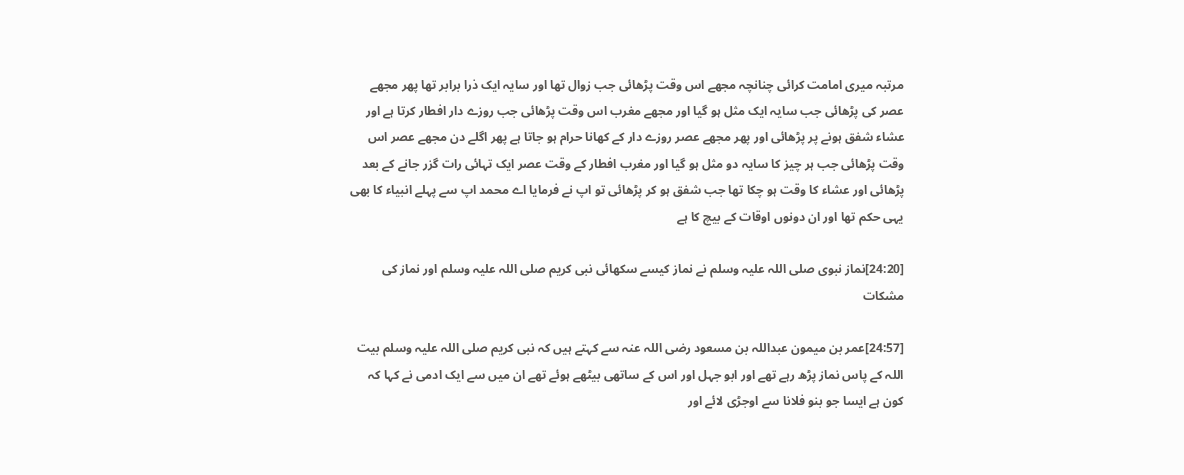مرتبہ میری امامت کرائی چنانچہ مجھے اس وقت پڑھائی جب زوال تھا اور سایہ ایک ذرا برابر تھا پھر مجھے عصر کی پڑھائی جب سایہ ایک مثل ہو گیا اور مجھے مغرب اس وقت پڑھائی جب روزے دار افطار کرتا ہے اور عشاء شفق ہونے پر پڑھائی اور پھر مجھے عصر روزے دار کے کھانا حرام ہو جاتا ہے پھر اگلے دن مجھے عصر اس وقت پڑھائی جب ہر چیز کا سایہ دو مثل ہو گیا اور مغرب افطار کے وقت عصر ایک تہائی رات گزر جانے کے بعد پڑھائی اور عشاء کا وقت ہو چکا تھا جب شفق ہو کر پڑھائی تو اپ نے فرمایا اے محمد اپ سے پہلے انبیاء کا بھی یہی حکم تھا اور ان دونوں اوقات کے بیچ کا ہے

[24:20]نماز نبوی صلی اللہ علیہ وسلم نے نماز کیسے سکھائی نبی کریم صلی اللہ علیہ وسلم اور نماز کی مشکات

[24:57]عمر بن میمون عبداللہ بن مسعود رضی اللہ عنہ سے کہتے ہیں کہ نبی کریم صلی اللہ علیہ وسلم بيت اللہ کے پاس نماز پڑھ رہے تھے اور ابو جہل اور اس کے ساتھی بیٹھے ہوئے تھے ان میں سے ایک ادمی نے کہا کہ کون ہے ایسا جو بنو فلانا سے اوجڑی لائے اور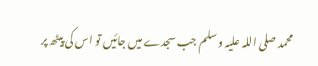محمد صلی اللہ علیہ وسلم جب سجدے میں جائیں تو اس کی پیٹھ پر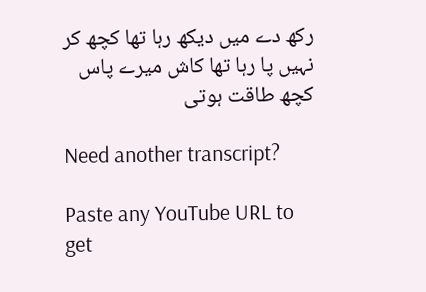رکھ دے میں دیکھ رہا تھا کچھ کر نہیں پا رہا تھا کاش میرے پاس کچھ طاقت ہوتی

Need another transcript?

Paste any YouTube URL to get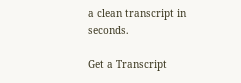a clean transcript in seconds.

Get a Transcript